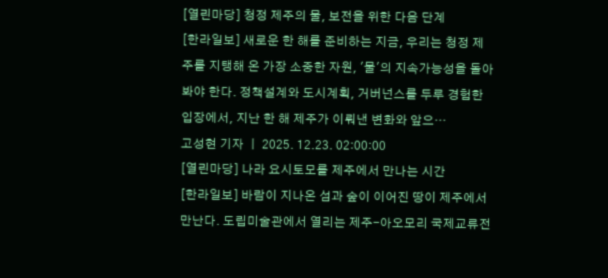[열린마당] 청정 제주의 물, 보전을 위한 다음 단계
[한라일보] 새로운 한 해를 준비하는 지금, 우리는 청정 제주를 지탱해 온 가장 소중한 자원, '물'의 지속가능성을 돌아봐야 한다. 정책설계와 도시계획, 거버넌스를 두루 경험한 입장에서, 지난 한 해 제주가 이뤄낸 변화와 앞으…
고성현 기자 ㅣ 2025. 12.23. 02:00:00
[열린마당] 나라 요시토모를 제주에서 만나는 시간
[한라일보] 바람이 지나온 섬과 숲이 이어진 땅이 제주에서 만난다. 도립미술관에서 열리는 제주-아오모리 국제교류전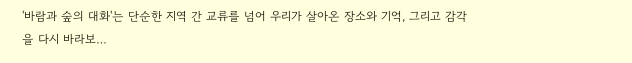'바람과 숲의 대화'는 단순한 지역 간 교류를 넘어 우리가 살아온 장소와 기억, 그리고 감각을 다시 바라보…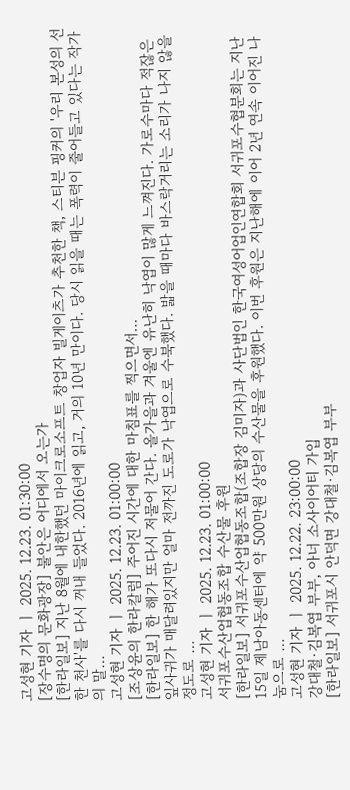고성현 기자 ㅣ 2025. 12.23. 01:30:00
[장수명의 문화광장] 불안은 어디에서 오는가
[한라일보] 지난 8월에 내한했던 마이크로소프트 창업자 빌게이츠가 추천한 책, 스티븐 핑커의 '우리 본성의 선한 천사'를 다시 꺼내 들었다. 2016년에 읽고, 거의 10년 만이다. 당시 읽을 때는 폭력이 줄어들고 있다는 작가의 말…
고성현 기자 ㅣ 2025. 12.23. 01:00:00
[조상윤의 한라칼럼] 주어진 시간에 대한 마침표를 찍으면서…
[한라일보] 한 해가 또다시 저물어 간다. 올가을과 겨울엔 유난히 낙엽이 많게 느껴진다. 가로수마다 적잖은 잎사귀가 매달려있지만 얼마 전까진 도로가 낙엽으로 수북했다. 밟을 때마다 바스락거리는 소리가 나지 않을 정도로 …
고성현 기자 ㅣ 2025. 12.23. 01:00:00
서귀포수산업협동조합 수산물 후원
[한라일보] 서귀포수산업협동조합(조합장 김미자)과 사단법인 한국여성어업인연합회 서귀포수협분회는 지난 15일 제남아동센터에 약 500만원 상당의 수산물을 후원했다. 이번 후원은 지난해에 이어 2년 연속 이어진 나눔으로 …
고성현 기자 ㅣ 2025. 12.22. 23:00:00
강대철·김복엽 부부, 아너 소사이어티 가입
[한라일보] 서귀포시 안덕면 강대철·김복엽 부부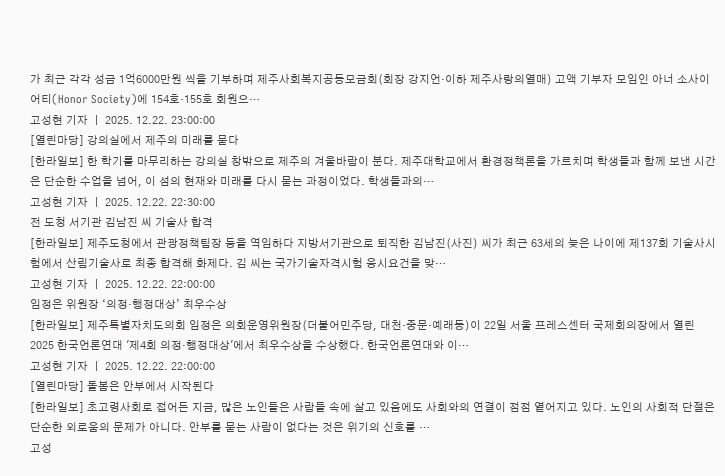가 최근 각각 성금 1억6000만원 씩을 기부하며 제주사회복지공동모금회(회장 강지언·이하 제주사랑의열매) 고액 기부자 모임인 아너 소사이어티(Honor Society)에 154호·155호 회원으…
고성현 기자 ㅣ 2025. 12.22. 23:00:00
[열린마당] 강의실에서 제주의 미래를 묻다
[한라일보] 한 학기를 마무리하는 강의실 창밖으로 제주의 겨울바람이 분다. 제주대학교에서 환경정책론을 가르치며 학생들과 함께 보낸 시간은 단순한 수업을 넘어, 이 섬의 현재와 미래를 다시 묻는 과정이었다. 학생들과의…
고성현 기자 ㅣ 2025. 12.22. 22:30:00
전 도청 서기관 김남진 씨 기술사 합격
[한라일보] 제주도청에서 관광정책팀장 등을 역임하다 지방서기관으로 퇴직한 김남진(사진) 씨가 최근 63세의 늦은 나이에 제137회 기술사시험에서 산림기술사로 최종 합격해 화제다. 김 씨는 국가기술자격시험 응시요건을 맞…
고성현 기자 ㅣ 2025. 12.22. 22:00:00
임정은 위원장 ‘의정·행정대상’ 최우수상
[한라일보] 제주특별자치도의회 임정은 의회운영위원장(더불어민주당, 대천·중문·예래동)이 22일 서울 프레스센터 국제회의장에서 열린 2025 한국언론연대 '제4회 의정·행정대상'에서 최우수상을 수상했다. 한국언론연대와 이…
고성현 기자 ㅣ 2025. 12.22. 22:00:00
[열린마당] 돌봄은 안부에서 시작된다
[한라일보] 초고령사회로 접어든 지금, 많은 노인들은 사람들 속에 살고 있음에도 사회와의 연결이 점점 옅어지고 있다. 노인의 사회적 단절은 단순한 외로움의 문제가 아니다. 안부를 묻는 사람이 없다는 것은 위기의 신호를 …
고성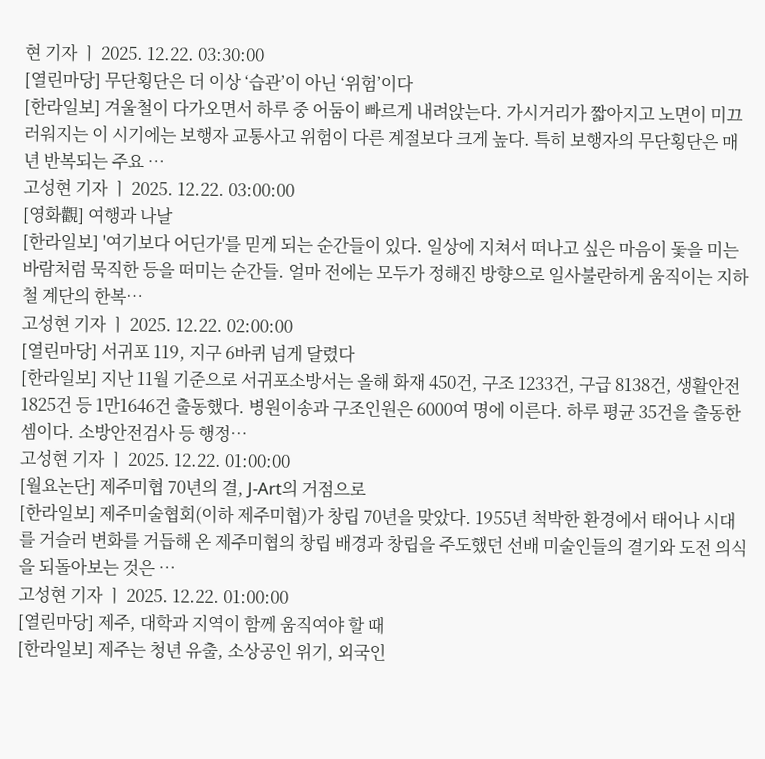현 기자 ㅣ 2025. 12.22. 03:30:00
[열린마당] 무단횡단은 더 이상 ‘습관’이 아닌 ‘위험’이다
[한라일보] 겨울철이 다가오면서 하루 중 어둠이 빠르게 내려앉는다. 가시거리가 짧아지고 노면이 미끄러워지는 이 시기에는 보행자 교통사고 위험이 다른 계절보다 크게 높다. 특히 보행자의 무단횡단은 매년 반복되는 주요 …
고성현 기자 ㅣ 2025. 12.22. 03:00:00
[영화觀] 여행과 나날
[한라일보] '여기보다 어딘가'를 믿게 되는 순간들이 있다. 일상에 지쳐서 떠나고 싶은 마음이 돛을 미는 바람처럼 묵직한 등을 떠미는 순간들. 얼마 전에는 모두가 정해진 방향으로 일사불란하게 움직이는 지하철 계단의 한복…
고성현 기자 ㅣ 2025. 12.22. 02:00:00
[열린마당] 서귀포 119, 지구 6바퀴 넘게 달렸다
[한라일보] 지난 11월 기준으로 서귀포소방서는 올해 화재 450건, 구조 1233건, 구급 8138건, 생활안전 1825건 등 1만1646건 출동했다. 병원이송과 구조인원은 6000여 명에 이른다. 하루 평균 35건을 출동한 셈이다. 소방안전검사 등 행정…
고성현 기자 ㅣ 2025. 12.22. 01:00:00
[월요논단] 제주미협 70년의 결, J-Art의 거점으로
[한라일보] 제주미술협회(이하 제주미협)가 창립 70년을 맞았다. 1955년 척박한 환경에서 태어나 시대를 거슬러 변화를 거듭해 온 제주미협의 창립 배경과 창립을 주도했던 선배 미술인들의 결기와 도전 의식을 되돌아보는 것은 …
고성현 기자 ㅣ 2025. 12.22. 01:00:00
[열린마당] 제주, 대학과 지역이 함께 움직여야 할 때
[한라일보] 제주는 청년 유출, 소상공인 위기, 외국인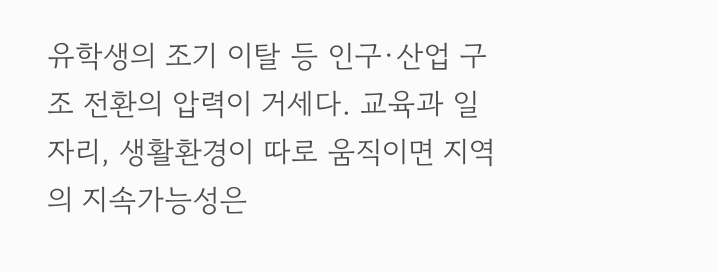유학생의 조기 이탈 등 인구·산업 구조 전환의 압력이 거세다. 교육과 일자리, 생활환경이 따로 움직이면 지역의 지속가능성은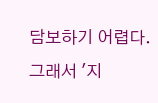담보하기 어렵다. 그래서 '지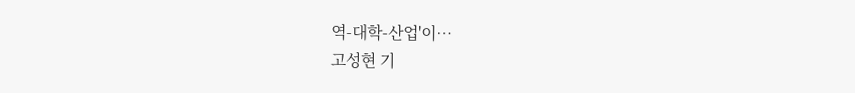역-대학-산업'이…
고성현 기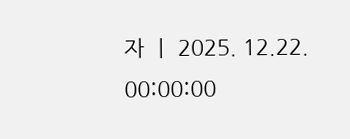자 ㅣ 2025. 12.22. 00:00:00